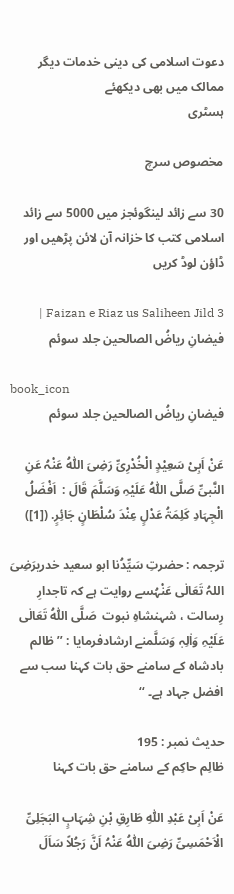دعوت اسلامی کی دینی خدمات دیگر ممالک میں بھی دیکھئے
ہسٹری

مخصوص سرچ

30 سے زائد لینگوئجز میں 5000 سے زائد اسلامی کتب کا خزانہ آن لائن پڑھیں اور ڈاؤن لوڈ کریں

Faizan e Riaz us Saliheen Jild 3 | فيضانِ رياضُ الصالحين جلد سوئم

book_icon
فيضانِ رياضُ الصالحين جلد سوئم

عَنْ اَبِیْ سَعِیْدٍ الْخُدْرِیِّ رَضِیَ اللّٰہُ عَنْہُ عَنِ النَّبیِّ صَلَّی اللّٰہُ عَلَیْہِ وَسَلَّمَ قَالَ :  اَفْضَلُ الْجِہَادِ کَلِمَۃُ عَدْلٍ عِنْدَ سُلْطَانٍ جَائِرٍ. ([1])

ترجمہ : حضرتِ سَیِّدُنا ابو سعید خدریرَضِیَ اللہُ تَعَالٰی عَنْہُسے روایت ہے کہ تاجدارِ رِسالت ، شہنشاہِ نبوت  صَلَّی اللّٰہُ تَعَالٰی عَلَیْہِ وَاٰلِہٖ وَسَلَّمنے ارشادفرمایا : ’’ظالم بادشاہ کے سامنے حق بات کہنا سب سے افضل جہاد ہے۔ ‘‘

حدیث نمبر : 195                                                                  ظالِم حاکِم کے سامنے حق بات کہنا

عَنْ اَبِیْ عَبْدِ اللّٰہِ طَارِقِ بْنِ شِہَابٍ البَجَلِیِّ الْاَحْمَسِیِّ رَضِیَ اللّٰہُ عَنْہُ اَنَّ رَجُلاً سَاَلَ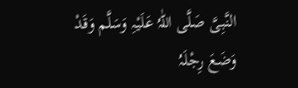النَّبِیَّ صَلَّی اللّٰہُ عَلَیْہِ وَسَلَّم وَقَدْ وَضَعَ رِجْلَہُ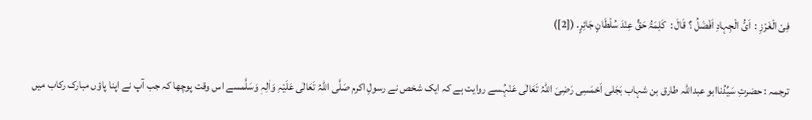فِیْ الْغَرْزِ :  اَیُّ الْجِہادِ اَفْضَلُ ؟ قَالَ :  کَلِمَۃُ حَقٍّ عِنْدَ سُلْطَانٍ جَائِرٍ. ([2])

ترجمہ : حضرتِ سَیِّدُناابو عبداللہ طارق بن شہاب بَجَلی اَحْمَسِی رَضِیَ اللہُ تَعَالٰی عَنْہُسے روایت ہے کہ ایک شخص نے رسولِ اکرم صَلَّی اللہُ تَعَالٰی عَلَیْہِ وَاٰلِہٖ وَسَلَّمسے اس وقت پوچھا کہ جب آپ نے اپنا پاؤں مبارک رکاب میں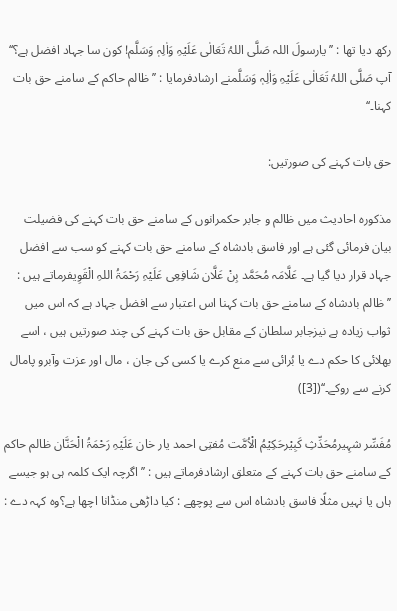رکھ دیا تھا : ’’یارسولَ اللہ صَلَّی اللہُ تَعَالٰی عَلَیْہِ وَاٰلِہٖ وَسَلَّم! کون سا جہاد افضل ہے؟‘‘ آپ صَلَّی اللہُ تَعَالٰی عَلَیْہِ وَاٰلِہٖ وَسَلَّمنے ارشادفرمایا : ’’ظالم حاکم کے سامنے حق بات کہنا۔‘‘

حق بات کہنے کی صورتیں:

مذکورہ احادیث میں ظالم و جابر حکمرانوں کے سامنے حق بات کہنے کی فضیلت بیان فرمائی گئی ہے اور فاسق بادشاہ کے سامنے حق بات کہنے کو سب سے افضل جہاد قرار دیا گیا ہے۔ عَلَّامَہ مُحَمَّد بِنْ عَلَّان شَافِعِی عَلَیْہِ رَحْمَۃُ اللہِ الْقَوِیفرماتے ہیں : ’’ظالم بادشاہ کے سامنے حق بات کہنا اس اعتبار سے افضل جہاد ہے کہ اس میں ثواب زیادہ ہے نیزجابر سلطان کے مقابل حق بات کہنے کی چند صورتیں ہیں ، اسے بھلائی کا حکم دے یا بُرائی سے منع کرے یا کسی کی جان ، مال اور عزت وآبرو پامال کرنے سے روکے۔‘‘([3])

مُفَسِّر شہِیرمُحَدِّثِ کَبِیْرحَکِیْمُ الْاُمَّت مُفتِی احمد یار خان عَلَیْہِ رَحْمَۃُ الْحَنَّان ظالم حاکم کے سامنے حق بات کہنے کے متعلق ارشادفرماتے ہیں : ’’اگرچہ ایک کلمہ ہی ہو جیسے ہاں یا نہیں مثلًا فاسق بادشاہ اس سے پوچھے : کیا داڑھی منڈانا اچھا ہے؟وہ کہہ دے :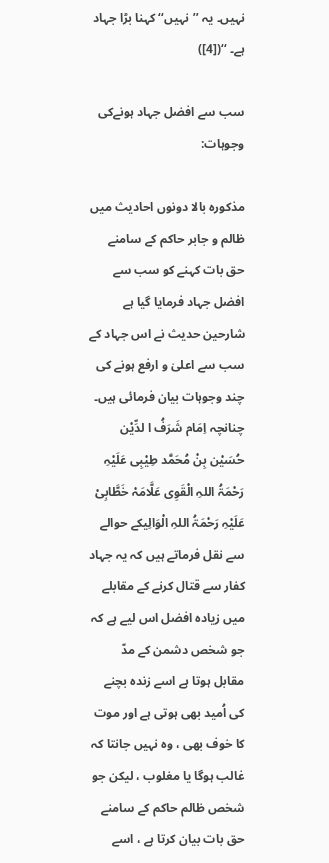نہیں۔ یہ ’’نہیں‘‘ کہنا بڑا جہاد ہے۔ ‘‘([4])

سب سے افضل جہاد ہونےکی وجوہات:

مذکورہ بالا دونوں احادیث میں ظالم و جابر حاکم کے سامنے حق بات کہنے کو سب سے افضل جہاد فرمایا گیا ہے شارحین حدیث نے اس جہاد کے سب سے اعلیٰ و ارفع ہونے کی چند وجوہات بیان فرمائی ہیں۔ چنانچہ اِمَام شَرَفُ ا لدِّیْن حُسَیْن بِنْ مُحَمَّد طِیْبِی عَلَیْہِ رَحْمَۃُ اللہِ الْقَوِی عَلَّامَہْ خَطَّابِیْ عَلَیْہِ رَحْمَۃُ اللہِ الْوَالِیکے حوالے سے نقل فرماتے ہیں کہ یہ جہاد کفار سے قتال کرنے کے مقابلے میں زیادہ افضل اس لیے ہے کہ جو شخص دشمن کے مدّ مقابل ہوتا ہے اسے زندہ بچنے کی اُمید بھی ہوتی ہے اور موت کا خوف بھی ، وہ نہیں جانتا کہ غالب ہوگا یا مغلوب ، لیکن جو شخص ظالم حاکم کے سامنے حق بات بیان کرتا ہے ، اسے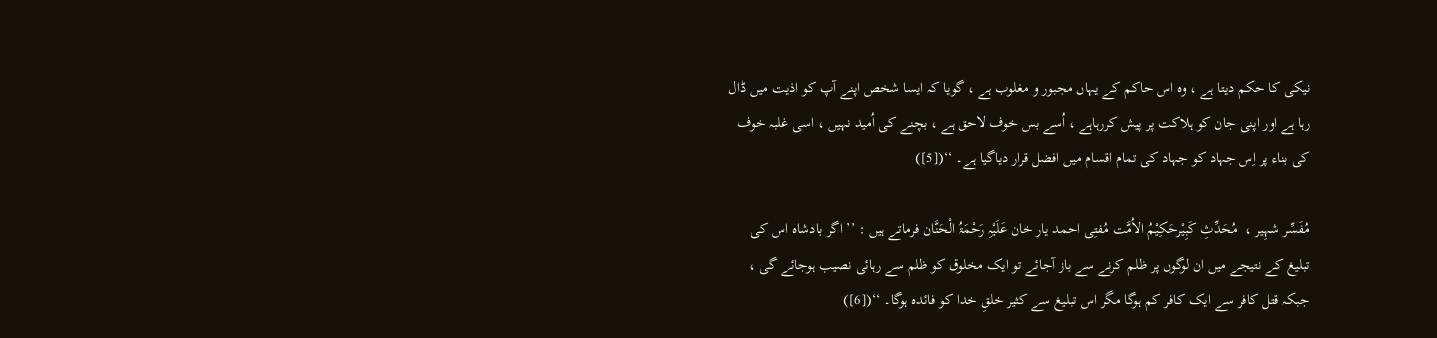نیکی کا حکم دیتا ہے ، وہ اس حاکم کے یہاں مجبور و مغلوب ہے ، گویا کہ ایسا شخص اپنے آپ کو اذیت میں ڈال رہا ہے اور اپنی جان کو ہلاکت پر پیش کررہاہے ، اُسے بس خوف لاحق ہے ، بچنے کی اُمید نہیں ، اسی غلبہ خوف کی بناء پر اِس جہاد کو جہاد کی تمام اقسام میں افضل قرار دیاگیا ہے۔ ‘‘([5])

مُفَسِّر شہِیر ،  مُحَدِّثِ کَبِیْرحَکِیْمُ الاُمَّت مُفتِی احمد یار خان عَلَیْہِ رَحْمَۃُ الْحَنَّان فرماتے ہیں : ’’ اگر بادشاہ اس کی تبلیغ کے نتیجے میں ان لوگوں پر ظلم کرنے سے باز آجائے تو ایک مخلوق کو ظلم سے رہائی نصیب ہوجائے گی ، جبکہ قتل کافر سے ایک کافر کم ہوگا مگر اس تبلیغ سے کثیر خلقِ خدا کو فائدہ ہوگا۔ ‘‘([6])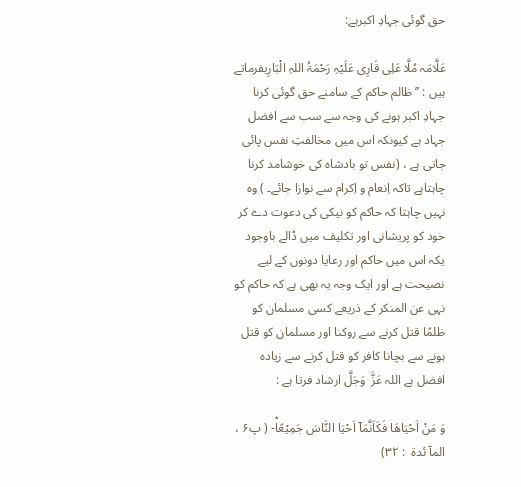حق گوئی جہادِ اکبرہے:

عَلَّامَہ مُلَّا عَلِی قَارِی عَلَیْہِ رَحْمَۃُ اللہِ الْبَارِیفرماتے ہیں : ’’ظالم حاکم کے سامنے حق گوئی کرنا جہادِ اکبر ہونے کی وجہ سے سب سے افضل جہاد ہے کیونکہ اس میں مخالفتِ نفس پائی جاتی ہے ، (نفس تو بادشاہ کی خوشامد کرنا چاہتاہے تاکہ اِنعام و اِکرام سے نوازا جائے۔ ) وہ نہیں چاہتا کہ حاکم کو نیکی کی دعوت دے کر خود کو پریشانی اور تکلیف میں ڈالے باوجود یکہ اس میں حاکم اور رعایا دونوں کے لیے نصیحت ہے اور ایک وجہ یہ بھی ہے کہ حاکم کو نہی عن المنکر کے ذریعے کسی مسلمان کو ظلمًا قتل کرنے سے روکنا اور مسلمان کو قتل ہونے سے بچانا کافر کو قتل کرنے سے زیادہ افضل ہے اللہ عَزَّ  وَجَلَّ ارشاد فرتا ہے :

وَ مَنْ اَحْیَاهَا فَكَاَنَّمَاۤ اَحْیَا النَّاسَ جَمِیْعًاؕ- ( پ۶ ، المآ ئدۃ  : ۳۲)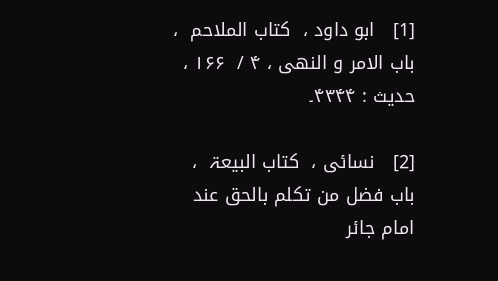[1]   ابو داود ،  کتاب الملاحم  ،  باب الامر و النھی ، ۴ /  ۱۶۶ ،  حدیث : ۴۳۴۴۔

[2]   نسائی ،  کتاب البیعۃ  ،  باب فضل من تکلم بالحق عند امام جائر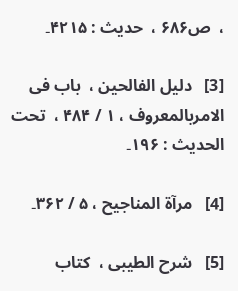،  ص۶۸۶ ،  حدیث : ۴۲۱۵۔

[3]   دلیل الفالحین ،  باب فی الامربالمعروف ، ۱ / ۴۸۴ ،  تحت الحدیث : ۱۹۶۔

[4]   مرآۃ المناجیح ، ۵ / ۳۶۲۔

[5]   شرح الطیبی ،  کتاب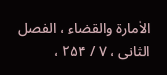الاٰمارۃ والقضاء ، الفصل الثانی ، ۷ / ۲۵۴ ،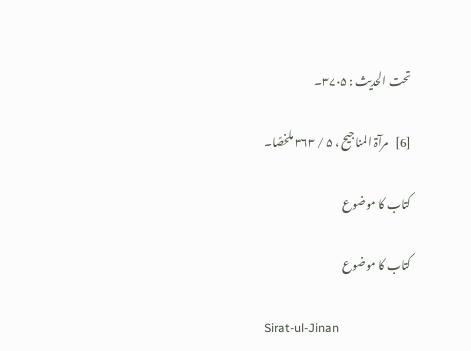تحت الحدیث : ۳۷۰۵۔

[6]   مرآۃ المناجیح ، ۵ / ۳۶۳ ملخصًا۔

کتاب کا موضوع

کتاب کا موضوع

Sirat-ul-Jinan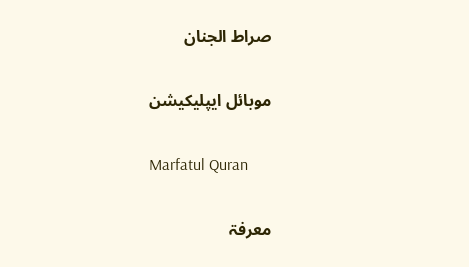صراط الجنان

موبائل ایپلیکیشن

Marfatul Quran

معرفۃ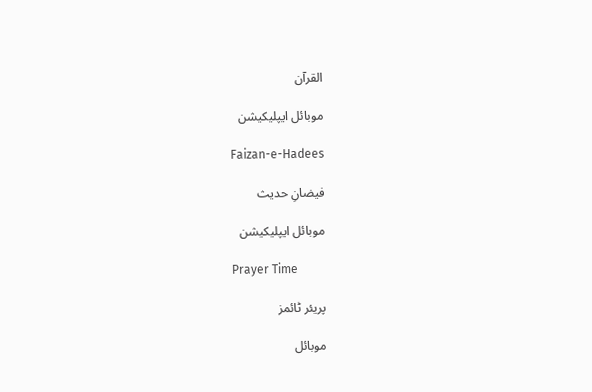القرآن

موبائل ایپلیکیشن

Faizan-e-Hadees

فیضانِ حدیث

موبائل ایپلیکیشن

Prayer Time

پریئر ٹائمز

موبائل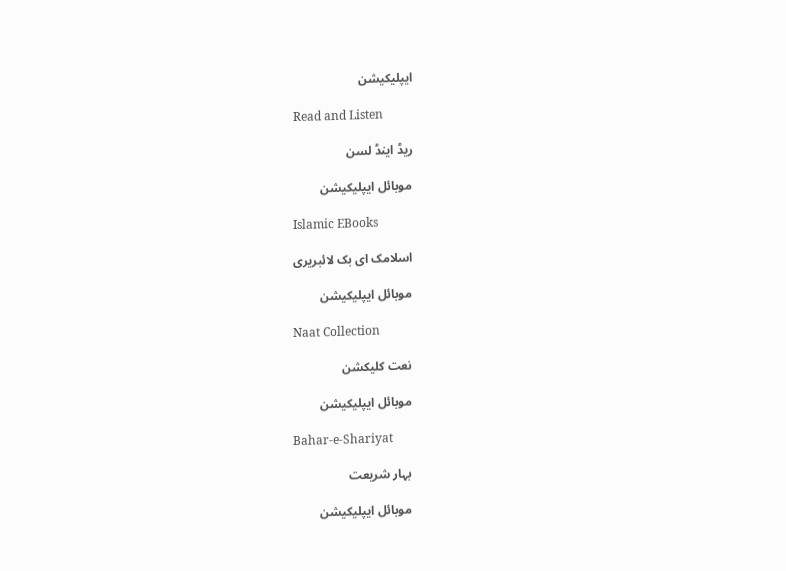ایپلیکیشن

Read and Listen

ریڈ اینڈ لسن

موبائل ایپلیکیشن

Islamic EBooks

اسلامک ای بک لائبریری

موبائل ایپلیکیشن

Naat Collection

نعت کلیکشن

موبائل ایپلیکیشن

Bahar-e-Shariyat

بہار شریعت

موبائل ایپلیکیشن